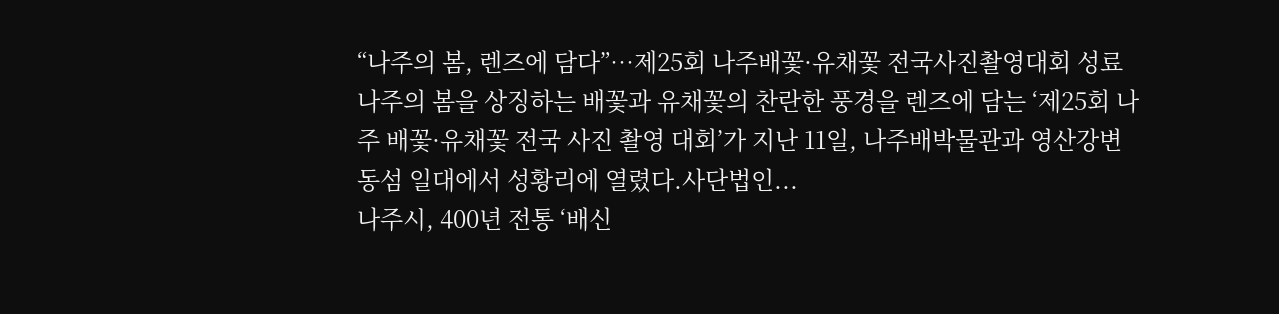“나주의 봄, 렌즈에 담다”…제25회 나주배꽃·유채꽃 전국사진촬영대회 성료
나주의 봄을 상징하는 배꽃과 유채꽃의 찬란한 풍경을 렌즈에 담는 ‘제25회 나주 배꽃·유채꽃 전국 사진 촬영 대회’가 지난 11일, 나주배박물관과 영산강변 동섬 일대에서 성황리에 열렸다.사단법인...
나주시, 400년 전통 ‘배신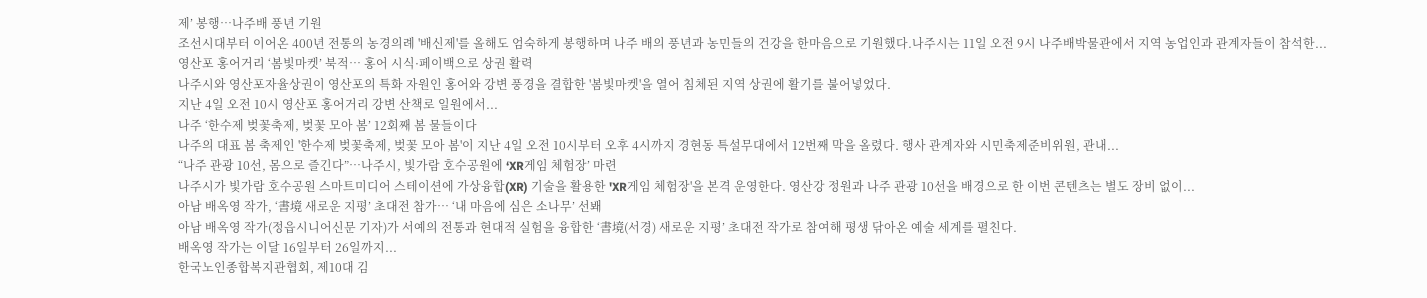제’ 봉행…나주배 풍년 기원
조선시대부터 이어온 400년 전통의 농경의례 '배신제'를 올해도 엄숙하게 봉행하며 나주 배의 풍년과 농민들의 건강을 한마음으로 기원했다.나주시는 11일 오전 9시 나주배박물관에서 지역 농업인과 관계자들이 참석한...
영산포 홍어거리 ‘봄빛마켓’ 북적… 홍어 시식·페이백으로 상권 활력
나주시와 영산포자율상권이 영산포의 특화 자원인 홍어와 강변 풍경을 결합한 '봄빛마켓'을 열어 침체된 지역 상권에 활기를 불어넣었다.
지난 4일 오전 10시 영산포 홍어거리 강변 산책로 일원에서...
나주 ‘한수제 벚꽃축제, 벚꽃 모아 봄’ 12회째 봄 물들이다
나주의 대표 봄 축제인 '한수제 벚꽃축제, 벚꽃 모아 봄'이 지난 4일 오전 10시부터 오후 4시까지 경현동 특설무대에서 12번째 막을 올렸다. 행사 관계자와 시민축제준비위원, 관내...
“나주 관광 10선, 몸으로 즐긴다”…나주시, 빛가람 호수공원에 ‘XR게임 체험장’ 마련
나주시가 빛가람 호수공원 스마트미디어 스테이션에 가상융합(XR) 기술을 활용한 'XR게임 체험장'을 본격 운영한다. 영산강 정원과 나주 관광 10선을 배경으로 한 이번 콘텐츠는 별도 장비 없이...
아남 배옥영 작가, ‘書境 새로운 지평’ 초대전 참가… ‘내 마음에 심은 소나무’ 선봬
아남 배옥영 작가(정읍시니어신문 기자)가 서예의 전통과 현대적 실험을 융합한 ‘書境(서경) 새로운 지평’ 초대전 작가로 참여해 평생 닦아온 예술 세계를 펼친다.
배옥영 작가는 이달 16일부터 26일까지...
한국노인종합복지관협회, 제10대 김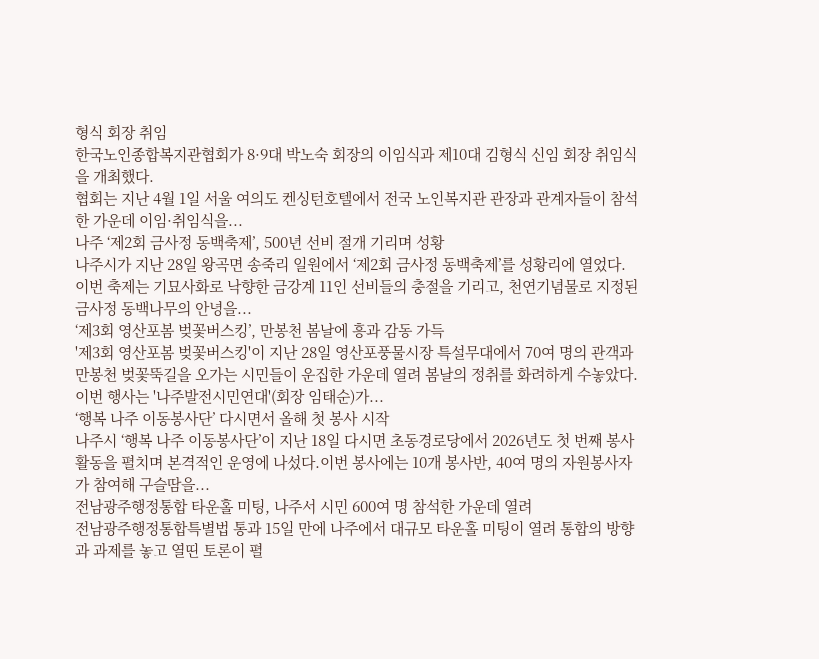형식 회장 취임
한국노인종합복지관협회가 8·9대 박노숙 회장의 이임식과 제10대 김형식 신임 회장 취임식을 개최했다.
협회는 지난 4월 1일 서울 여의도 켄싱턴호텔에서 전국 노인복지관 관장과 관계자들이 참석한 가운데 이임·취임식을...
나주 ‘제2회 금사정 동백축제’, 500년 선비 절개 기리며 성황
나주시가 지난 28일 왕곡면 송죽리 일원에서 ‘제2회 금사정 동백축제’를 성황리에 열었다.
이번 축제는 기묘사화로 낙향한 금강계 11인 선비들의 충절을 기리고, 천연기념물로 지정된 금사정 동백나무의 안녕을...
‘제3회 영산포봄 벚꽃버스킹’, 만봉천 봄날에 흥과 감동 가득
'제3회 영산포봄 벚꽃버스킹'이 지난 28일 영산포풍물시장 특설무대에서 70여 명의 관객과 만봉천 벚꽃뚝길을 오가는 시민들이 운집한 가운데 열려 봄날의 정취를 화려하게 수놓았다.
이번 행사는 '나주발전시민연대'(회장 임태순)가...
‘행복 나주 이동봉사단’ 다시면서 올해 첫 봉사 시작
나주시 ‘행복 나주 이동봉사단’이 지난 18일 다시면 초동경로당에서 2026년도 첫 번째 봉사활동을 펼치며 본격적인 운영에 나섰다.이번 봉사에는 10개 봉사반, 40여 명의 자원봉사자가 참여해 구슬땀을...
전남광주행정통합 타운홀 미팅, 나주서 시민 600여 명 참석한 가운데 열려
전남광주행정통합특별법 통과 15일 만에 나주에서 대규모 타운홀 미팅이 열려 통합의 방향과 과제를 놓고 열띤 토론이 펼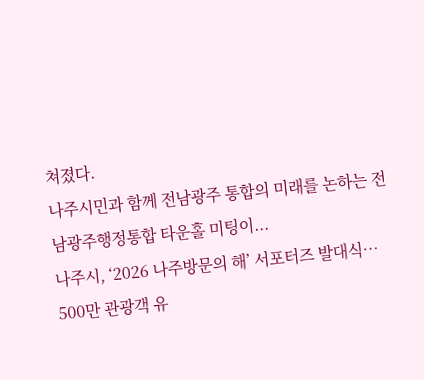쳐졌다.
나주시민과 함께 전남광주 통합의 미래를 논하는 전남광주행정통합 타운홀 미팅이...
나주시, ‘2026 나주방문의 해’ 서포터즈 발대식… 500만 관광객 유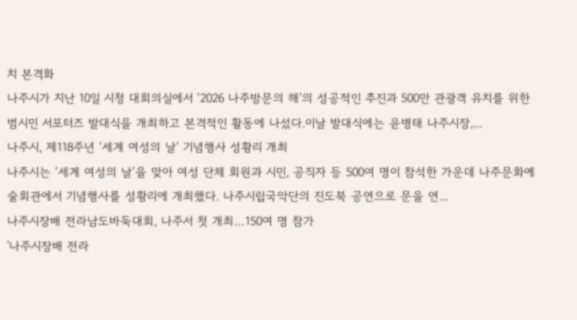치 본격화
나주시가 지난 10일 시청 대회의실에서 ‘2026 나주방문의 해’의 성공적인 추진과 500만 관광객 유치를 위한 범시민 서포터즈 발대식을 개최하고 본격적인 활동에 나섰다.이날 발대식에는 윤병태 나주시장,...
나주시, 제118주년 ‘세계 여성의 날’ 기념행사 성황리 개최
나주시는 ‘세계 여성의 날’을 맞아 여성 단체 회원과 시민, 공직자 등 500여 명이 참석한 가운데 나주문화예술회관에서 기념행사를 성황리에 개최했다. 나주시립국악단의 진도북 공연으로 문을 연...
나주시장배 전라남도바둑대회, 나주서 첫 개최…150여 명 참가
'나주시장배 전라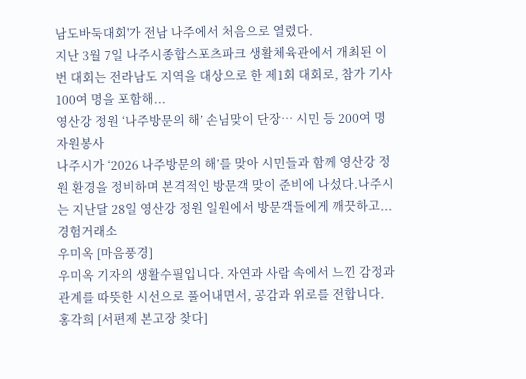남도바둑대회'가 전남 나주에서 처음으로 열렸다.
지난 3월 7일 나주시종합스포츠파크 생활체육관에서 개최된 이번 대회는 전라남도 지역을 대상으로 한 제1회 대회로, 참가 기사 100여 명을 포함해...
영산강 정원 ‘나주방문의 해’ 손님맞이 단장… 시민 등 200여 명 자원봉사
나주시가 ‘2026 나주방문의 해’를 맞아 시민들과 함께 영산강 정원 환경을 정비하며 본격적인 방문객 맞이 준비에 나섰다.나주시는 지난달 28일 영산강 정원 일원에서 방문객들에게 깨끗하고...
경험거래소
우미옥 [마음풍경]
우미옥 기자의 생활수필입니다. 자연과 사람 속에서 느낀 감정과 관계를 따뜻한 시선으로 풀어내면서, 공감과 위로를 전합니다.
홍각희 [서편제 본고장 찾다]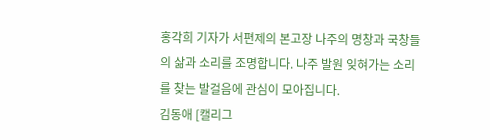홍각희 기자가 서편제의 본고장 나주의 명창과 국창들의 삶과 소리를 조명합니다. 나주 발원 잊혀가는 소리를 찾는 발걸음에 관심이 모아집니다.
김동애 [캘리그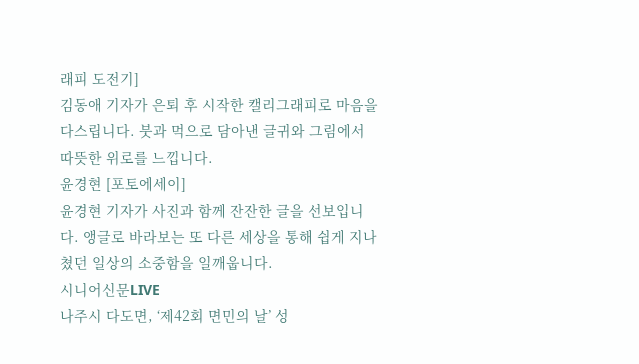래피 도전기]
김동애 기자가 은퇴 후 시작한 캘리그래피로 마음을 다스립니다. 붓과 먹으로 담아낸 글귀와 그림에서 따뜻한 위로를 느낍니다.
윤경현 [포토에세이]
윤경현 기자가 사진과 함께 잔잔한 글을 선보입니다. 앵글로 바라보는 또 다른 세상을 통해 쉽게 지나쳤던 일상의 소중함을 일깨웁니다.
시니어신문LIVE
나주시 다도면, ‘제42회 면민의 날’ 성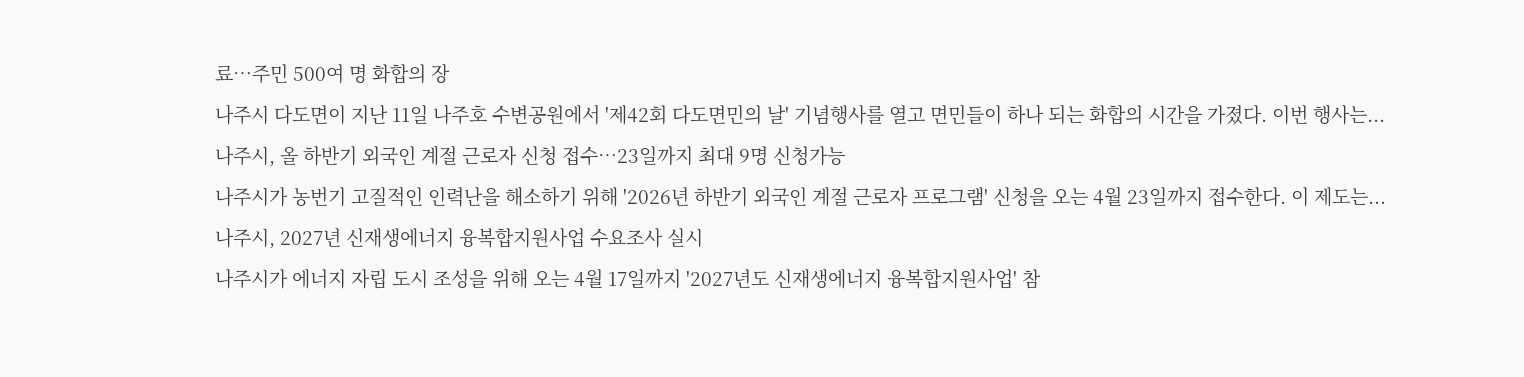료…주민 500여 명 화합의 장
나주시 다도면이 지난 11일 나주호 수변공원에서 '제42회 다도면민의 날' 기념행사를 열고 면민들이 하나 되는 화합의 시간을 가졌다. 이번 행사는...
나주시, 올 하반기 외국인 계절 근로자 신청 접수…23일까지 최대 9명 신청가능
나주시가 농번기 고질적인 인력난을 해소하기 위해 '2026년 하반기 외국인 계절 근로자 프로그램' 신청을 오는 4월 23일까지 접수한다. 이 제도는...
나주시, 2027년 신재생에너지 융복합지원사업 수요조사 실시
나주시가 에너지 자립 도시 조성을 위해 오는 4월 17일까지 '2027년도 신재생에너지 융복합지원사업' 참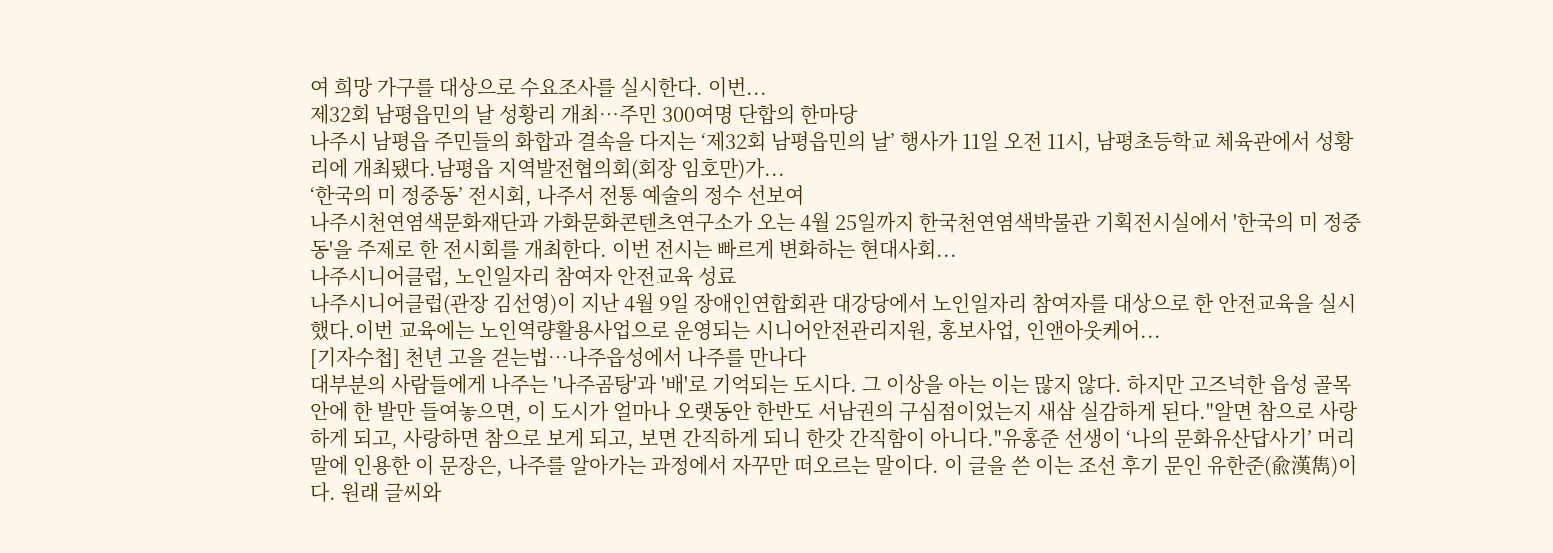여 희망 가구를 대상으로 수요조사를 실시한다. 이번...
제32회 남평읍민의 날 성황리 개최…주민 300여명 단합의 한마당
나주시 남평읍 주민들의 화합과 결속을 다지는 ‘제32회 남평읍민의 날’ 행사가 11일 오전 11시, 남평초등학교 체육관에서 성황리에 개최됐다.남평읍 지역발전협의회(회장 임호만)가...
‘한국의 미 정중동’ 전시회, 나주서 전통 예술의 정수 선보여
나주시천연염색문화재단과 가화문화콘텐츠연구소가 오는 4월 25일까지 한국천연염색박물관 기획전시실에서 '한국의 미 정중동'을 주제로 한 전시회를 개최한다. 이번 전시는 빠르게 변화하는 현대사회...
나주시니어클럽, 노인일자리 참여자 안전교육 성료
나주시니어클럽(관장 김선영)이 지난 4월 9일 장애인연합회관 대강당에서 노인일자리 참여자를 대상으로 한 안전교육을 실시했다.이번 교육에는 노인역량활용사업으로 운영되는 시니어안전관리지원, 홍보사업, 인앤아웃케어...
[기자수첩] 천년 고을 걷는법…나주읍성에서 나주를 만나다
대부분의 사람들에게 나주는 '나주곰탕'과 '배'로 기억되는 도시다. 그 이상을 아는 이는 많지 않다. 하지만 고즈넉한 읍성 골목 안에 한 발만 들여놓으면, 이 도시가 얼마나 오랫동안 한반도 서남권의 구심점이었는지 새삼 실감하게 된다."알면 참으로 사랑하게 되고, 사랑하면 참으로 보게 되고, 보면 간직하게 되니 한갓 간직함이 아니다."유홍준 선생이 ‘나의 문화유산답사기’ 머리말에 인용한 이 문장은, 나주를 알아가는 과정에서 자꾸만 떠오르는 말이다. 이 글을 쓴 이는 조선 후기 문인 유한준(兪漢雋)이다. 원래 글씨와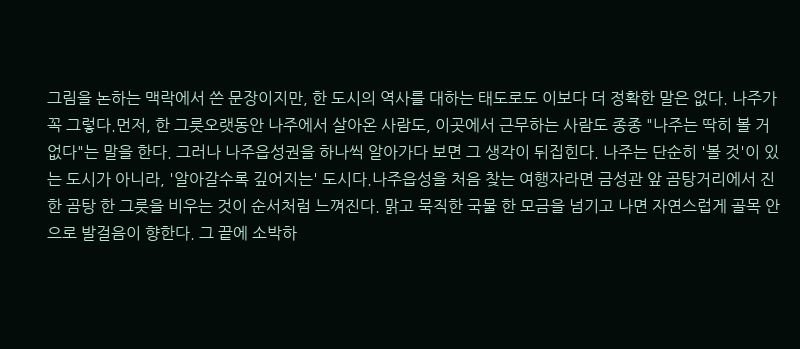그림을 논하는 맥락에서 쓴 문장이지만, 한 도시의 역사를 대하는 태도로도 이보다 더 정확한 말은 없다. 나주가 꼭 그렇다.먼저, 한 그릇오랫동안 나주에서 살아온 사람도, 이곳에서 근무하는 사람도 종종 "나주는 딱히 볼 거 없다"는 말을 한다. 그러나 나주읍성권을 하나씩 알아가다 보면 그 생각이 뒤집힌다. 나주는 단순히 '볼 것'이 있는 도시가 아니라, '알아갈수록 깊어지는' 도시다.나주읍성을 처음 찾는 여행자라면 금성관 앞 곰탕거리에서 진한 곰탕 한 그릇을 비우는 것이 순서처럼 느껴진다. 맑고 묵직한 국물 한 모금을 넘기고 나면 자연스럽게 골목 안으로 발걸음이 향한다. 그 끝에 소박하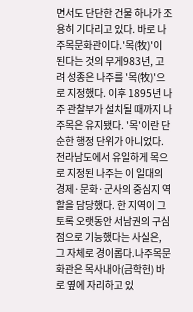면서도 단단한 건물 하나가 조용히 기다리고 있다. 바로 나주목문화관이다.'목(牧)'이 된다는 것의 무게983년, 고려 성종은 나주를 '목(牧)'으로 지정했다. 이후 1895년 나주 관찰부가 설치될 때까지 나주목은 유지됐다. '목'이란 단순한 행정 단위가 아니었다. 전라남도에서 유일하게 목으로 지정된 나주는 이 일대의 경제·문화·군사의 중심지 역할을 담당했다. 한 지역이 그토록 오랫동안 서남권의 구심점으로 기능했다는 사실은, 그 자체로 경이롭다.나주목문화관은 목사내아(금학헌) 바로 옆에 자리하고 있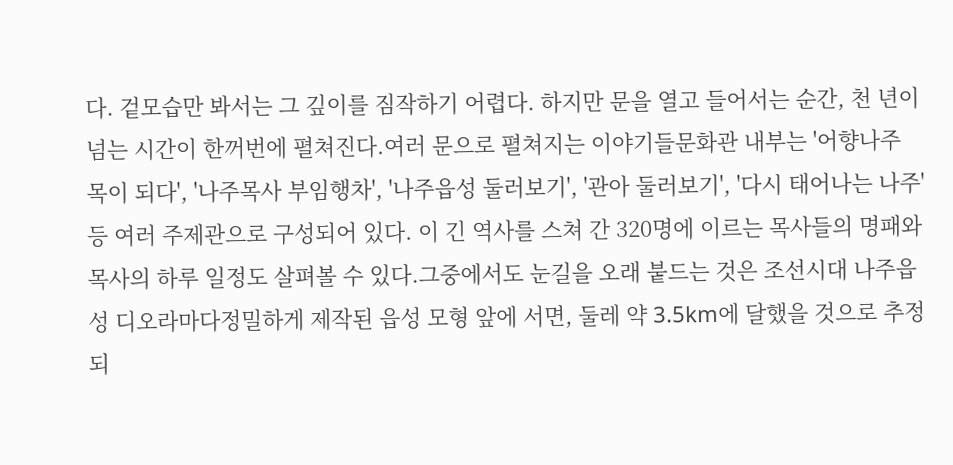다. 겉모습만 봐서는 그 깊이를 짐작하기 어렵다. 하지만 문을 열고 들어서는 순간, 천 년이 넘는 시간이 한꺼번에 펼쳐진다.여러 문으로 펼쳐지는 이야기들문화관 내부는 '어향나주 목이 되다', '나주목사 부임행차', '나주읍성 둘러보기', '관아 둘러보기', '다시 태어나는 나주' 등 여러 주제관으로 구성되어 있다. 이 긴 역사를 스쳐 간 320명에 이르는 목사들의 명패와 목사의 하루 일정도 살펴볼 수 있다.그중에서도 눈길을 오래 붙드는 것은 조선시대 나주읍성 디오라마다정밀하게 제작된 읍성 모형 앞에 서면, 둘레 약 3.5km에 달했을 것으로 추정되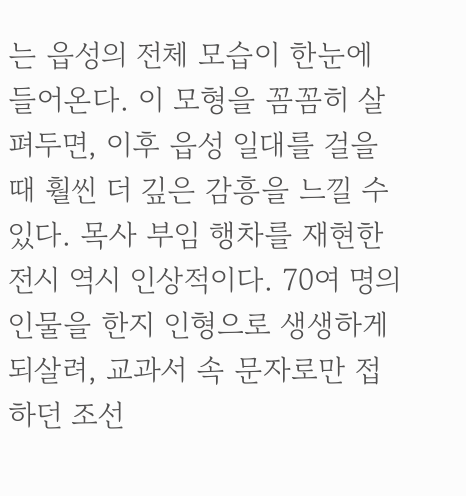는 읍성의 전체 모습이 한눈에 들어온다. 이 모형을 꼼꼼히 살펴두면, 이후 읍성 일대를 걸을 때 훨씬 더 깊은 감흥을 느낄 수 있다. 목사 부임 행차를 재현한 전시 역시 인상적이다. 70여 명의 인물을 한지 인형으로 생생하게 되살려, 교과서 속 문자로만 접하던 조선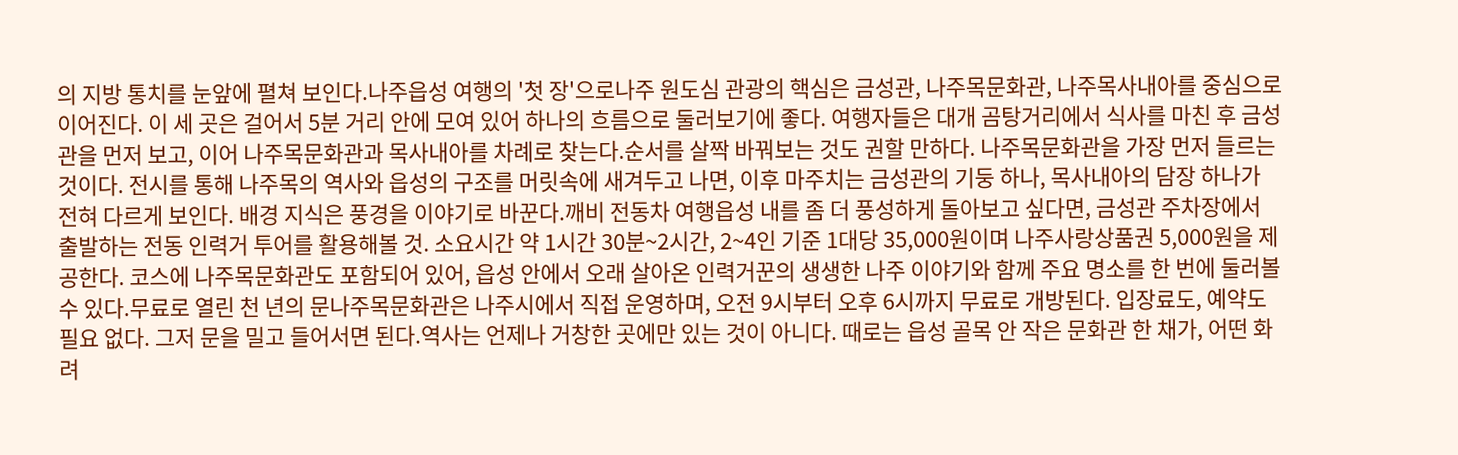의 지방 통치를 눈앞에 펼쳐 보인다.나주읍성 여행의 '첫 장'으로나주 원도심 관광의 핵심은 금성관, 나주목문화관, 나주목사내아를 중심으로 이어진다. 이 세 곳은 걸어서 5분 거리 안에 모여 있어 하나의 흐름으로 둘러보기에 좋다. 여행자들은 대개 곰탕거리에서 식사를 마친 후 금성관을 먼저 보고, 이어 나주목문화관과 목사내아를 차례로 찾는다.순서를 살짝 바꿔보는 것도 권할 만하다. 나주목문화관을 가장 먼저 들르는 것이다. 전시를 통해 나주목의 역사와 읍성의 구조를 머릿속에 새겨두고 나면, 이후 마주치는 금성관의 기둥 하나, 목사내아의 담장 하나가 전혀 다르게 보인다. 배경 지식은 풍경을 이야기로 바꾼다.깨비 전동차 여행읍성 내를 좀 더 풍성하게 돌아보고 싶다면, 금성관 주차장에서 출발하는 전동 인력거 투어를 활용해볼 것. 소요시간 약 1시간 30분~2시간, 2~4인 기준 1대당 35,000원이며 나주사랑상품권 5,000원을 제공한다. 코스에 나주목문화관도 포함되어 있어, 읍성 안에서 오래 살아온 인력거꾼의 생생한 나주 이야기와 함께 주요 명소를 한 번에 둘러볼 수 있다.무료로 열린 천 년의 문나주목문화관은 나주시에서 직접 운영하며, 오전 9시부터 오후 6시까지 무료로 개방된다. 입장료도, 예약도 필요 없다. 그저 문을 밀고 들어서면 된다.역사는 언제나 거창한 곳에만 있는 것이 아니다. 때로는 읍성 골목 안 작은 문화관 한 채가, 어떤 화려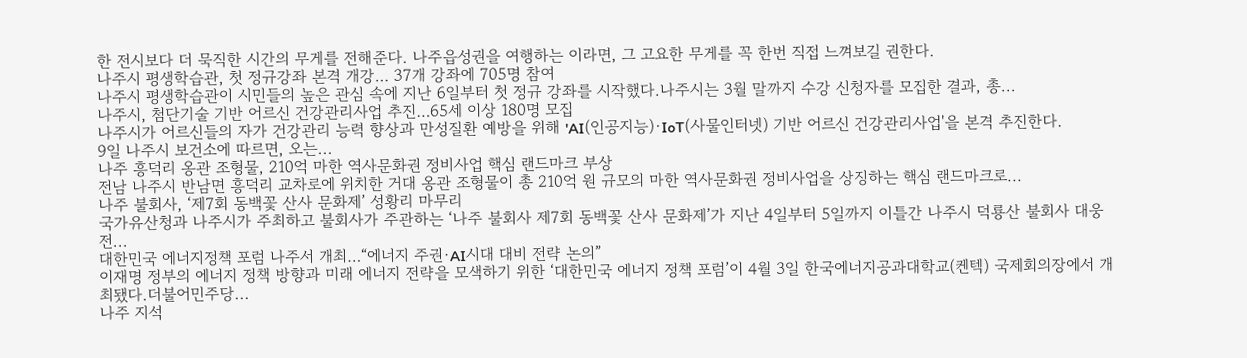한 전시보다 더 묵직한 시간의 무게를 전해준다. 나주읍성권을 여행하는 이라면, 그 고요한 무게를 꼭 한번 직접 느껴보길 권한다.
나주시 평생학습관, 첫 정규강좌 본격 개강… 37개 강좌에 705명 참여
나주시 평생학습관이 시민들의 높은 관심 속에 지난 6일부터 첫 정규 강좌를 시작했다.나주시는 3월 말까지 수강 신청자를 모집한 결과, 총...
나주시, 첨단기술 기반 어르신 건강관리사업 추진…65세 이상 180명 모집
나주시가 어르신들의 자가 건강관리 능력 향상과 만성질환 예방을 위해 'AI(인공지능)·IoT(사물인터넷) 기반 어르신 건강관리사업'을 본격 추진한다.
9일 나주시 보건소에 따르면, 오는...
나주 흥덕리 옹관 조형물, 210억 마한 역사문화권 정비사업 핵심 랜드마크 부상
전남 나주시 반남면 흥덕리 교차로에 위치한 거대 옹관 조형물이 총 210억 원 규모의 마한 역사문화권 정비사업을 상징하는 핵심 랜드마크로...
나주 불회사, ‘제7회 동백꽃 산사 문화제’ 성황리 마무리
국가유산청과 나주시가 주최하고 불회사가 주관하는 ‘나주 불회사 제7회 동백꽃 산사 문화제’가 지난 4일부터 5일까지 이틀간 나주시 덕룡산 불회사 대웅전...
대한민국 에너지정책 포럼 나주서 개최…“에너지 주권·AI시대 대비 전략 논의”
이재명 정부의 에너지 정책 방향과 미래 에너지 전략을 모색하기 위한 ‘대한민국 에너지 정책 포럼’이 4월 3일 한국에너지공과대학교(켄텍) 국제회의장에서 개최됐다.더불어민주당...
나주 지석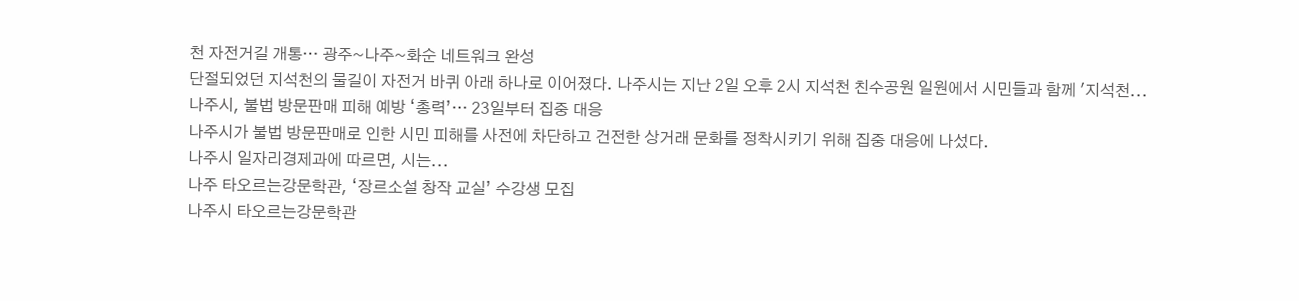천 자전거길 개통… 광주~나주~화순 네트워크 완성
단절되었던 지석천의 물길이 자전거 바퀴 아래 하나로 이어졌다. 나주시는 지난 2일 오후 2시 지석천 친수공원 일원에서 시민들과 함께 '지석천...
나주시, 불법 방문판매 피해 예방 ‘총력’… 23일부터 집중 대응
나주시가 불법 방문판매로 인한 시민 피해를 사전에 차단하고 건전한 상거래 문화를 정착시키기 위해 집중 대응에 나섰다.
나주시 일자리경제과에 따르면, 시는...
나주 타오르는강문학관, ‘장르소설 창작 교실’ 수강생 모집
나주시 타오르는강문학관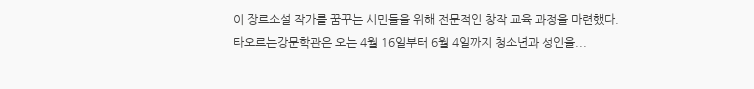이 장르소설 작가를 꿈꾸는 시민들을 위해 전문적인 창작 교육 과정을 마련했다.
타오르는강문학관은 오는 4월 16일부터 6월 4일까지 청소년과 성인을...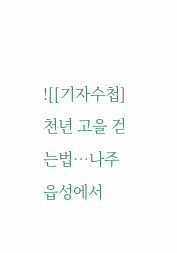![[기자수첩] 천년 고을 걷는법…나주읍성에서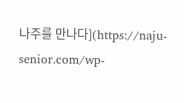나주를 만나다](https://naju-senior.com/wp-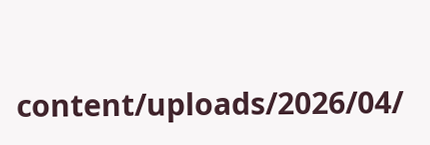content/uploads/2026/04/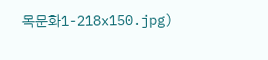목문화1-218x150.jpg)